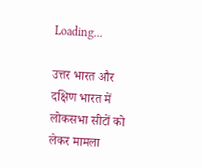Loading...

उत्तर भारत और दक्षिण भारत में लोकसभा सीटों को लेकर मामला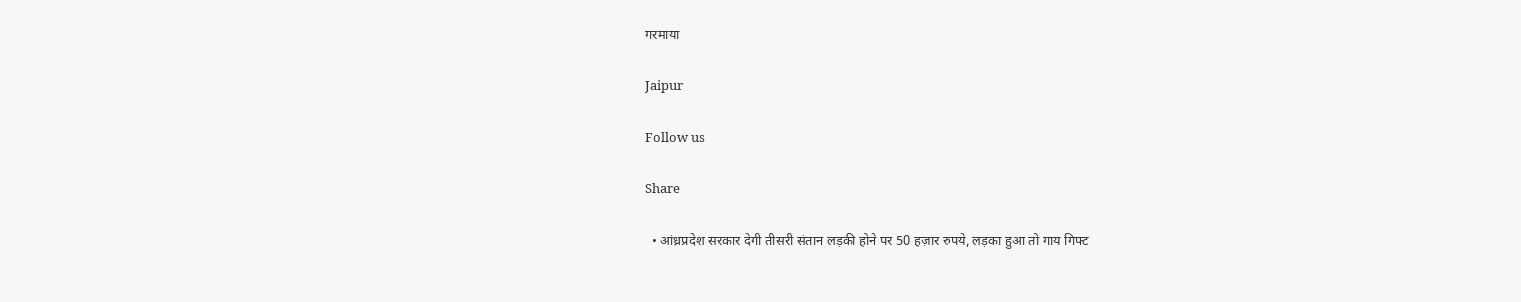गरमाया

Jaipur

Follow us

Share

  • आंध्रप्रदेश सरकार देगी तीसरी संतान लड़की होने पर 50 हज़ार रुपये, लड़का हुआ तो गाय गिफ्ट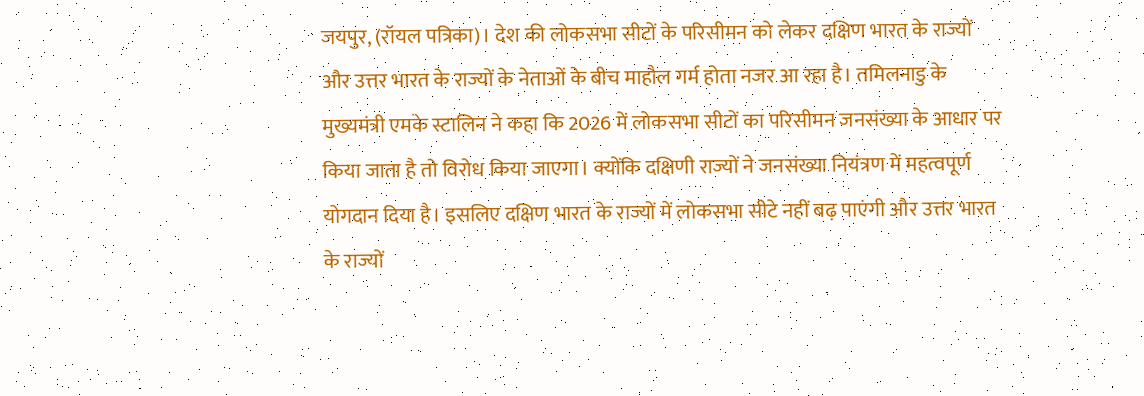जयपुर, (रॉयल पत्रिका)। देश की लोकसभा सीटों के परिसीमन को लेकर दक्षिण भारत के राज्यों और उत्तर भारत के राज्यों के नेताओं के बीच माहौल गर्म होता नजर आ रहा है। तमिलनाडु के मुख्यमंत्री एमके स्टालिन ने कहा कि 2026 में लोकसभा सीटों का परिसीमन जनसंख्या के आधार पर किया जाता है तो विरोध किया जाएगा। क्योंकि दक्षिणी राज्यों ने जनसंख्या नियंत्रण में महत्वपूर्ण योगदान दिया है। इसलिए दक्षिण भारत के राज्यों में लोकसभा सीटे नहीं बढ़ पाएंगी और उत्तर भारत के राज्यों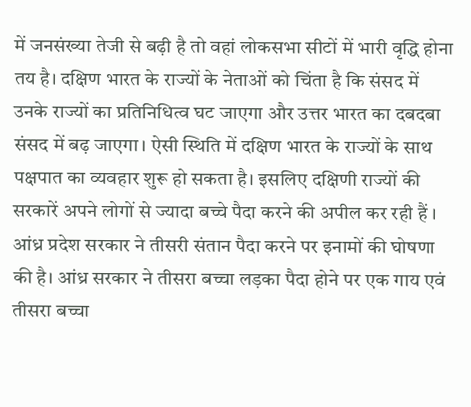में जनसंख्या तेजी से बढ़ी है तो वहां लोकसभा सीटों में भारी वृद्धि होना तय है। दक्षिण भारत के राज्यों के नेताओं को चिंता है कि संसद में उनके राज्यों का प्रतिनिधित्व घट जाएगा और उत्तर भारत का दबदबा संसद में बढ़ जाएगा। ऐसी स्थिति में दक्षिण भारत के राज्यों के साथ पक्षपात का व्यवहार शुरू हो सकता है। इसलिए दक्षिणी राज्यों की सरकारें अपने लोगों से ज्यादा बच्चे पैदा करने की अपील कर रही हैं । आंध्र प्रदेश सरकार ने तीसरी संतान पैदा करने पर इनामों की घोषणा की है। आंध्र सरकार ने तीसरा बच्चा लड़का पैदा होने पर एक गाय एवं तीसरा बच्चा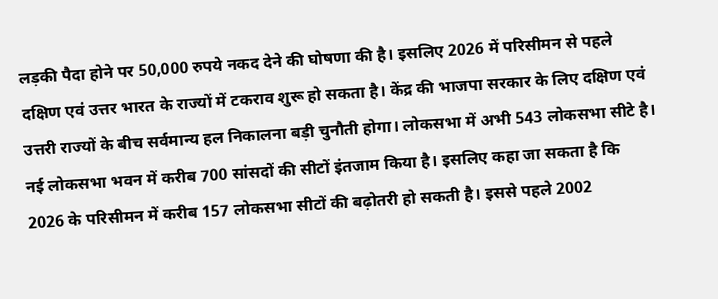लड़की पैदा होने पर 50,000 रुपये नकद देने की घोषणा की है। इसलिए 2026 में परिसीमन से पहले दक्षिण एवं उत्तर भारत के राज्यों में टकराव शुरू हो सकता है। केंद्र की भाजपा सरकार के लिए दक्षिण एवं उत्तरी राज्यों के बीच सर्वमान्य हल निकालना बड़ी चुनौती होगा। लोकसभा में अभी 543 लोकसभा सीटे है। नई लोकसभा भवन में करीब 700 सांसदों की सीटों इंतजाम किया है। इसलिए कहा जा सकता है कि 2026 के परिसीमन में करीब 157 लोकसभा सीटों की बढ़ोतरी हो सकती है। इससे पहले 2002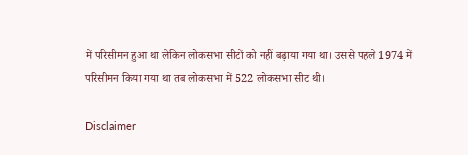में परिसीमन हुआ था लेकिन लोकसभा सीटों को नहीं बढ़ाया गया था। उससे पहले 1974 में परिसीमन किया गया था तब लोकसभा में 522 लोकसभा सीट थी।

Disclaimer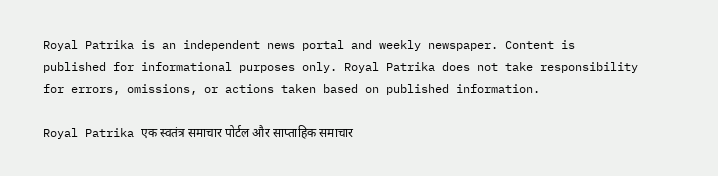Royal Patrika is an independent news portal and weekly newspaper. Content is published for informational purposes only. Royal Patrika does not take responsibility for errors, omissions, or actions taken based on published information.

Royal Patrika एक स्वतंत्र समाचार पोर्टल और साप्ताहिक समाचार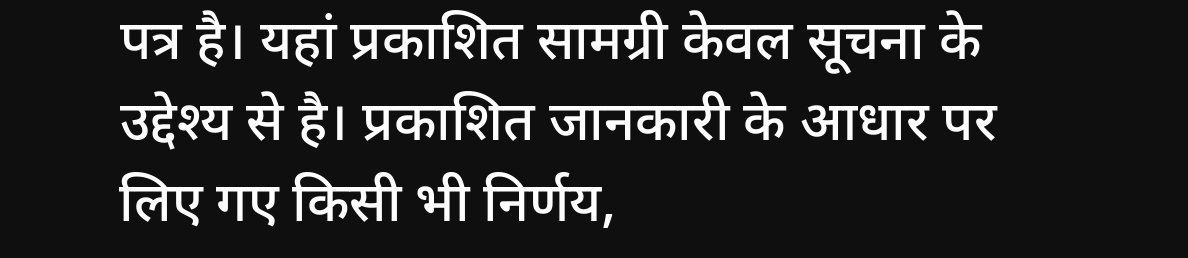पत्र है। यहां प्रकाशित सामग्री केवल सूचना के उद्देश्य से है। प्रकाशित जानकारी के आधार पर लिए गए किसी भी निर्णय,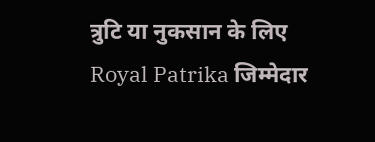त्रुटि या नुकसान के लिए Royal Patrika जिम्मेदार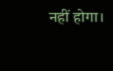नहीं होगा।